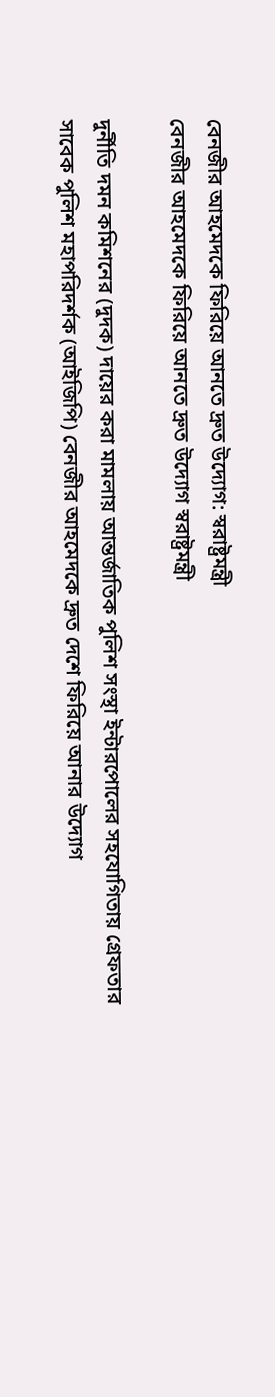বেনজীর আহমেদকে ফিরিয়ে আনতে দ্রুত উদ্যোগ: স্বরাষ্ট্রমন্ত্রী
বেনজীর আহমেদকে ফিরিয়ে আনতে দ্রুত উদ্যোগ স্বরাষ্ট্রমন্ত্রী

দুর্নীতি দমন কমিশনের (দুদক) দায়ের করা মামলায় আন্তর্জাতিক পুলিশ সংস্থা ইন্টারপোলের সহযোগিতায় গ্রেফতার সাবেক পুলিশ মহাপরিদর্শক (আইজিপি) বেনজীর আহমেদকে দ্রুত দেশে ফিরিয়ে আনার উদ্যোগ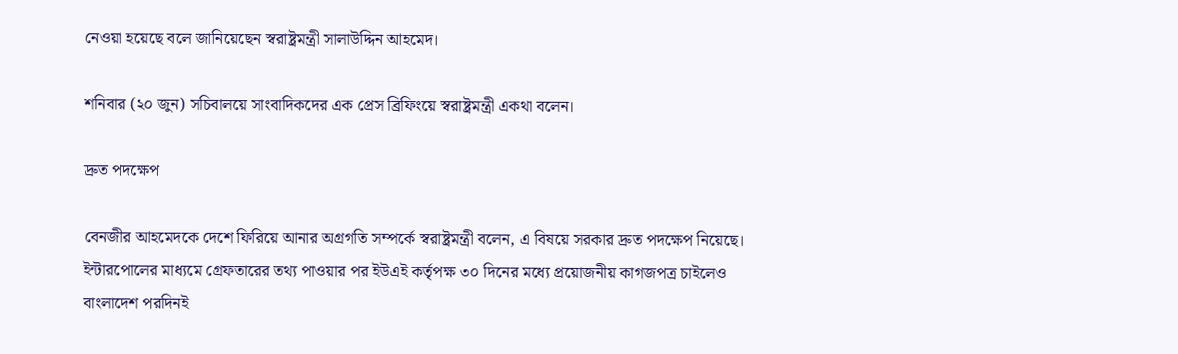নেওয়া হয়েছে বলে জানিয়েছেন স্বরাষ্ট্রমন্ত্রী সালাউদ্দিন আহমেদ।

শনিবার (২০ জুন) সচিবালয়ে সাংবাদিকদের এক প্রেস ব্রিফিংয়ে স্বরাষ্ট্রমন্ত্রী একথা বলেন।

দ্রুত পদক্ষেপ

বেনজীর আহমেদকে দেশে ফিরিয়ে আনার অগ্রগতি সম্পর্কে স্বরাষ্ট্রমন্ত্রী বলেন, এ বিষয়ে সরকার দ্রুত পদক্ষেপ নিয়েছে। ইন্টারপোলের মাধ্যমে গ্রেফতারের তথ্য পাওয়ার পর ইউএই কর্তৃপক্ষ ৩০ দিনের মধ্যে প্রয়োজনীয় কাগজপত্র চাইলেও বাংলাদেশ পরদিনই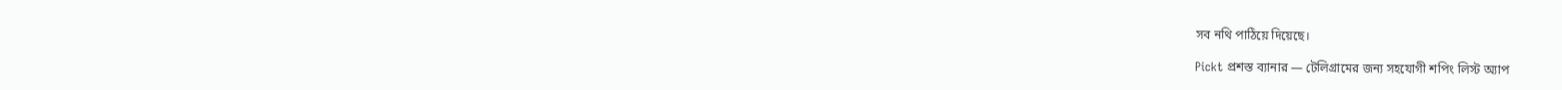সব নথি পাঠিয়ে দিয়েছে।

Pickt প্রশস্ত ব্যানার — টেলিগ্রামের জন্য সহযোগী শপিং লিস্ট অ্যাপ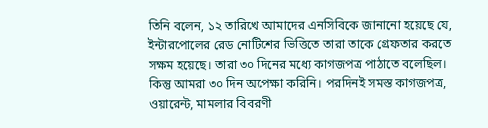তিনি বলেন, ১২ তারিখে আমাদের এনসিবিকে জানানো হয়েছে যে, ইন্টারপোলের রেড নোটিশের ভিত্তিতে তারা তাকে গ্রেফতার করতে সক্ষম হয়েছে। তারা ৩০ দিনের মধ্যে কাগজপত্র পাঠাতে বলেছিল। কিন্তু আমরা ৩০ দিন অপেক্ষা করিনি। পরদিনই সমস্ত কাগজপত্র, ওয়ারেন্ট, মামলার বিবরণী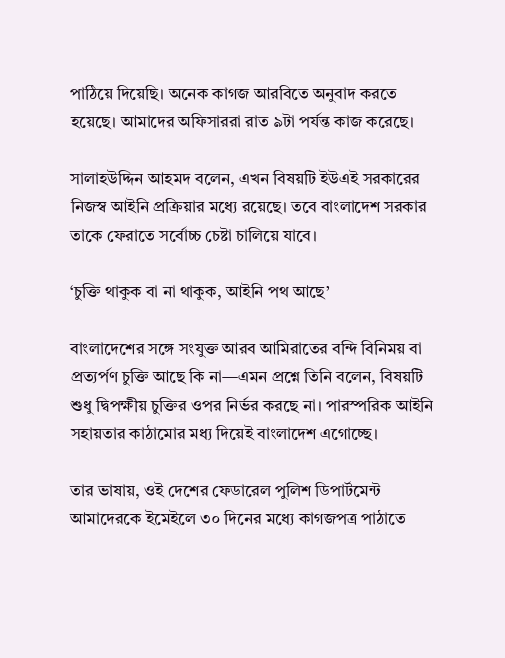পাঠিয়ে দিয়েছি। অনেক কাগজ আরবিতে অনুবাদ করতে হয়েছে। আমাদের অফিসাররা রাত ৯টা পর্যন্ত কাজ করেছে।

সালাহউদ্দিন আহমদ বলেন, এখন বিষয়টি ইউএই সরকারের নিজস্ব আইনি প্রক্রিয়ার মধ্যে রয়েছে। তবে বাংলাদেশ সরকার তাকে ফেরাতে সর্বোচ্চ চেষ্টা চালিয়ে যাবে।

‘চুক্তি থাকুক বা না থাকুক, আইনি পথ আছে’

বাংলাদেশের সঙ্গে সংযুক্ত আরব আমিরাতের বন্দি বিনিময় বা প্রত্যর্পণ চুক্তি আছে কি না—এমন প্রশ্নে তিনি বলেন, বিষয়টি শুধু দ্বিপক্ষীয় চুক্তির ওপর নির্ভর করছে না। পারস্পরিক আইনি সহায়তার কাঠামোর মধ্য দিয়েই বাংলাদেশ এগোচ্ছে।

তার ভাষায়, ওই দেশের ফেডারেল পুলিশ ডিপার্টমেন্ট আমাদেরকে ইমেইলে ৩০ দিনের মধ্যে কাগজপত্র পাঠাতে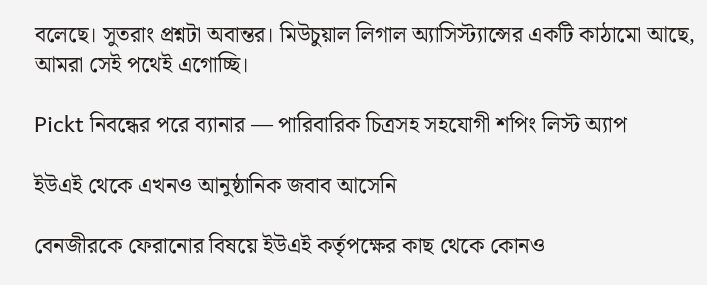বলেছে। সুতরাং প্রশ্নটা অবান্তর। মিউচুয়াল লিগাল অ্যাসিস্ট্যান্সের একটি কাঠামো আছে, আমরা সেই পথেই এগোচ্ছি।

Pickt নিবন্ধের পরে ব্যানার — পারিবারিক চিত্রসহ সহযোগী শপিং লিস্ট অ্যাপ

ইউএই থেকে এখনও আনুষ্ঠানিক জবাব আসেনি

বেনজীরকে ফেরানোর বিষয়ে ইউএই কর্তৃপক্ষের কাছ থেকে কোনও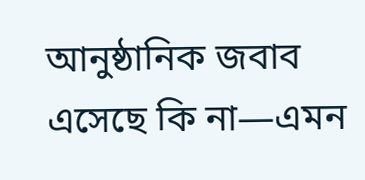আনুষ্ঠানিক জবাব এসেছে কি না—এমন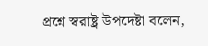প্রশ্নে স্বরাষ্ট্র উপদেষ্টা বলেন,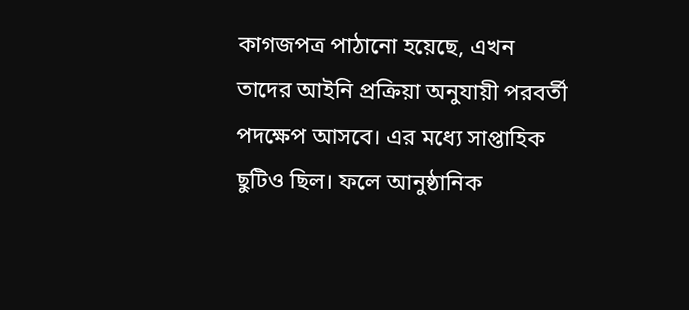কাগজপত্র পাঠানো হয়েছে, এখন তাদের আইনি প্রক্রিয়া অনুযায়ী পরবর্তী পদক্ষেপ আসবে। এর মধ্যে সাপ্তাহিক ছুটিও ছিল। ফলে আনুষ্ঠানিক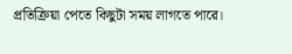প্রতিক্রিয়া পেতে কিছুটা সময় লাগতে পারে।